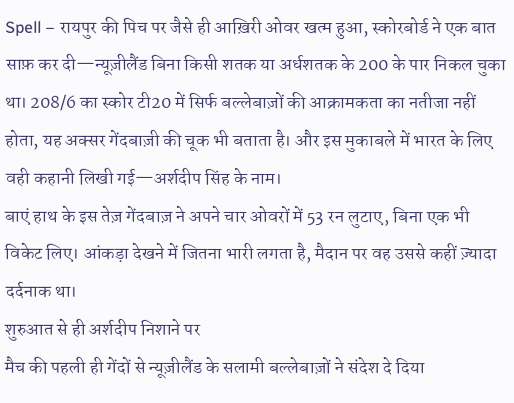Spell – रायपुर की पिच पर जैसे ही आख़िरी ओवर खत्म हुआ, स्कोरबोर्ड ने एक बात साफ़ कर दी—न्यूज़ीलैंड बिना किसी शतक या अर्धशतक के 200 के पार निकल चुका था। 208/6 का स्कोर टी20 में सिर्फ बल्लेबाज़ों की आक्रामकता का नतीजा नहीं होता, यह अक्सर गेंदबाज़ी की चूक भी बताता है। और इस मुकाबले में भारत के लिए वही कहानी लिखी गई—अर्शदीप सिंह के नाम।
बाएं हाथ के इस तेज़ गेंदबाज़ ने अपने चार ओवरों में 53 रन लुटाए, बिना एक भी विकेट लिए। आंकड़ा देखने में जितना भारी लगता है, मैदान पर वह उससे कहीं ज़्यादा दर्दनाक था।
शुरुआत से ही अर्शदीप निशाने पर
मैच की पहली ही गेंदों से न्यूज़ीलैंड के सलामी बल्लेबाज़ों ने संदेश दे दिया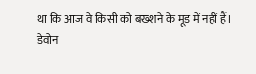था कि आज वे किसी को बख्शने के मूड में नहीं हैं।
डेवोन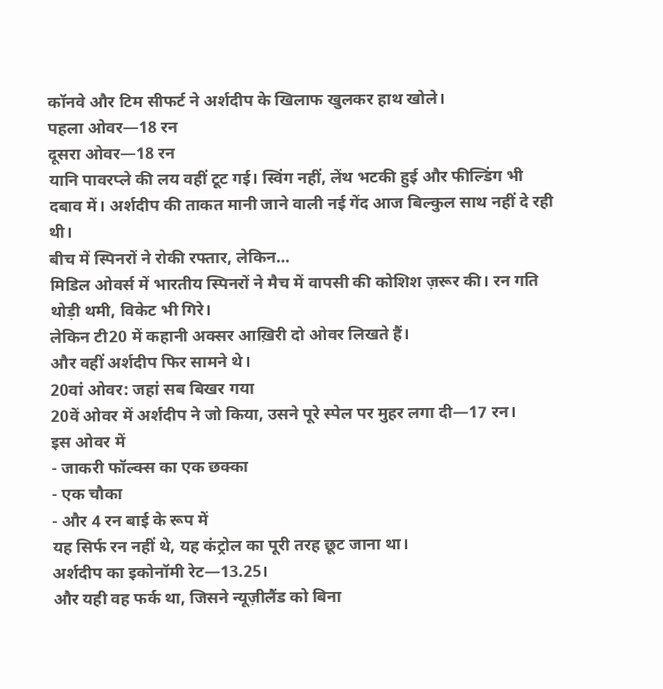कॉनवे और टिम सीफर्ट ने अर्शदीप के खिलाफ खुलकर हाथ खोले।
पहला ओवर—18 रन
दूसरा ओवर—18 रन
यानि पावरप्ले की लय वहीं टूट गई। स्विंग नहीं, लेंथ भटकी हुई और फील्डिंग भी दबाव में। अर्शदीप की ताकत मानी जाने वाली नई गेंद आज बिल्कुल साथ नहीं दे रही थी।
बीच में स्पिनरों ने रोकी रफ्तार, लेकिन…
मिडिल ओवर्स में भारतीय स्पिनरों ने मैच में वापसी की कोशिश ज़रूर की। रन गति थोड़ी थमी, विकेट भी गिरे।
लेकिन टी20 में कहानी अक्सर आख़िरी दो ओवर लिखते हैं।
और वहीं अर्शदीप फिर सामने थे।
20वां ओवर: जहां सब बिखर गया
20वें ओवर में अर्शदीप ने जो किया, उसने पूरे स्पेल पर मुहर लगा दी—17 रन।
इस ओवर में
- जाकरी फॉल्क्स का एक छक्का
- एक चौका
- और 4 रन बाई के रूप में
यह सिर्फ रन नहीं थे, यह कंट्रोल का पूरी तरह छूट जाना था।
अर्शदीप का इकोनॉमी रेट—13.25।
और यही वह फर्क था, जिसने न्यूज़ीलैंड को बिना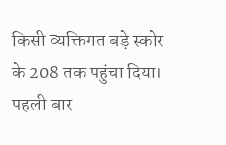किसी व्यक्तिगत बड़े स्कोर के 208 तक पहुंचा दिया।
पहली बार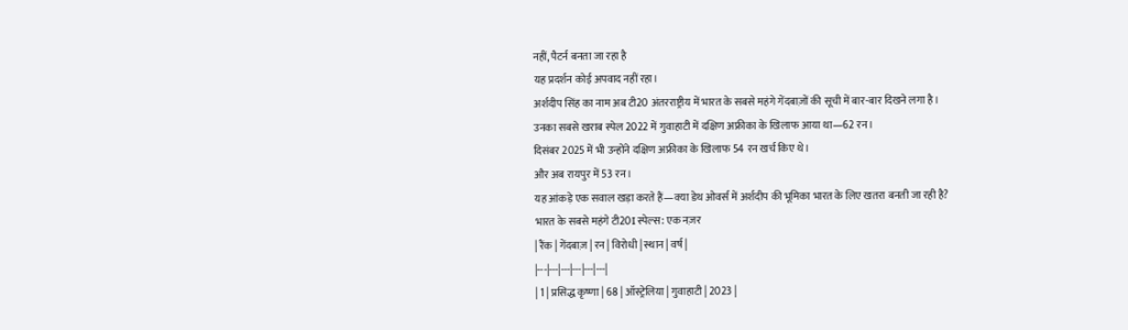नहीं, पैटर्न बनता जा रहा है
यह प्रदर्शन कोई अपवाद नहीं रहा।
अर्शदीप सिंह का नाम अब टी20 अंतरराष्ट्रीय में भारत के सबसे महंगे गेंदबाज़ों की सूची में बार-बार दिखने लगा है।
उनका सबसे खराब स्पेल 2022 में गुवाहाटी में दक्षिण अफ्रीका के खिलाफ आया था—62 रन।
दिसंबर 2025 में भी उन्होंने दक्षिण अफ्रीका के खिलाफ 54 रन खर्च किए थे।
और अब रायपुर में 53 रन।
यह आंकड़े एक सवाल खड़ा करते हैं—क्या डेथ ओवर्स में अर्शदीप की भूमिका भारत के लिए खतरा बनती जा रही है?
भारत के सबसे महंगे टी20I स्पेल्स: एक नज़र
| रैंक | गेंदबाज़ | रन | विरोधी | स्थान | वर्ष |
|---|---|---|---|---|---|
| 1 | प्रसिद्ध कृष्णा | 68 | ऑस्ट्रेलिया | गुवाहाटी | 2023 |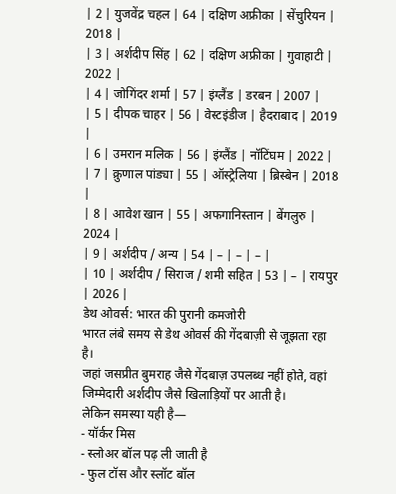| 2 | युजवेंद्र चहल | 64 | दक्षिण अफ्रीका | सेंचुरियन | 2018 |
| 3 | अर्शदीप सिंह | 62 | दक्षिण अफ्रीका | गुवाहाटी | 2022 |
| 4 | जोगिंदर शर्मा | 57 | इंग्लैंड | डरबन | 2007 |
| 5 | दीपक चाहर | 56 | वेस्टइंडीज | हैदराबाद | 2019 |
| 6 | उमरान मलिक | 56 | इंग्लैंड | नॉटिंघम | 2022 |
| 7 | क्रुणाल पांड्या | 55 | ऑस्ट्रेलिया | ब्रिस्बेन | 2018 |
| 8 | आवेश खान | 55 | अफगानिस्तान | बेंगलुरु | 2024 |
| 9 | अर्शदीप / अन्य | 54 | – | – | – |
| 10 | अर्शदीप / सिराज / शमी सहित | 53 | – | रायपुर | 2026 |
डेथ ओवर्स: भारत की पुरानी कमजोरी
भारत लंबे समय से डेथ ओवर्स की गेंदबाज़ी से जूझता रहा है।
जहां जसप्रीत बुमराह जैसे गेंदबाज़ उपलब्ध नहीं होते, वहां जिम्मेदारी अर्शदीप जैसे खिलाड़ियों पर आती है।
लेकिन समस्या यही है—
- यॉर्कर मिस
- स्लोअर बॉल पढ़ ली जाती है
- फुल टॉस और स्लॉट बॉल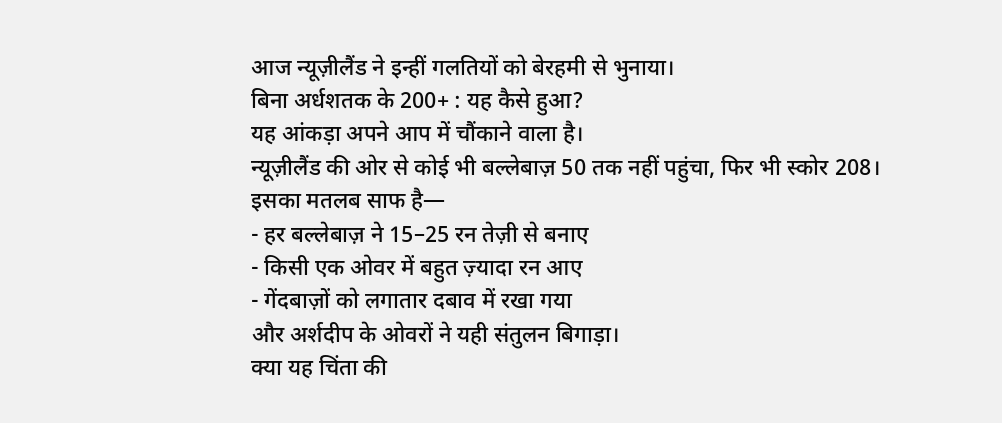आज न्यूज़ीलैंड ने इन्हीं गलतियों को बेरहमी से भुनाया।
बिना अर्धशतक के 200+ : यह कैसे हुआ?
यह आंकड़ा अपने आप में चौंकाने वाला है।
न्यूज़ीलैंड की ओर से कोई भी बल्लेबाज़ 50 तक नहीं पहुंचा, फिर भी स्कोर 208।
इसका मतलब साफ है—
- हर बल्लेबाज़ ने 15–25 रन तेज़ी से बनाए
- किसी एक ओवर में बहुत ज़्यादा रन आए
- गेंदबाज़ों को लगातार दबाव में रखा गया
और अर्शदीप के ओवरों ने यही संतुलन बिगाड़ा।
क्या यह चिंता की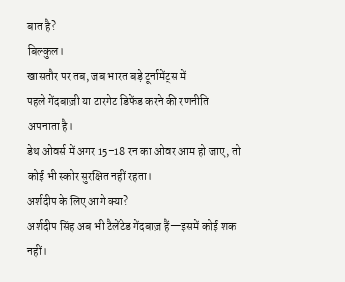बात है?
बिल्कुल।
खासतौर पर तब, जब भारत बड़े टूर्नामेंट्स में
पहले गेंदबाज़ी या टारगेट डिफेंड करने की रणनीति अपनाता है।
डेथ ओवर्स में अगर 15–18 रन का ओवर आम हो जाए, तो कोई भी स्कोर सुरक्षित नहीं रहता।
अर्शदीप के लिए आगे क्या?
अर्शदीप सिंह अब भी टैलेंटेड गेंदबाज़ हैं—इसमें कोई शक नहीं।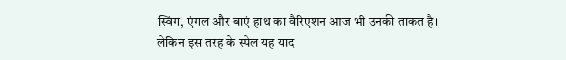स्विंग, एंगल और बाएं हाथ का वैरिएशन आज भी उनकी ताकत है।
लेकिन इस तरह के स्पेल यह याद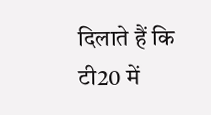दिलाते हैं कि
टी20 में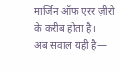मार्जिन ऑफ एरर ज़ीरो के करीब होता है।
अब सवाल यही है—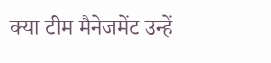क्या टीम मैनेजमेंट उन्हें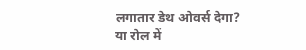लगातार डेथ ओवर्स देगा?
या रोल में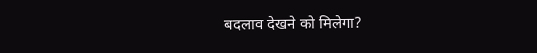बदलाव देखने को मिलेगा?